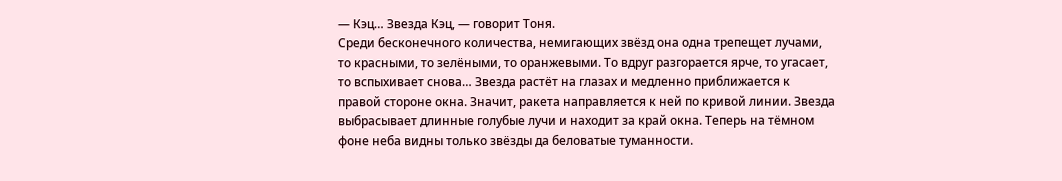— Кэц… Звезда Кэц, — говорит Тоня.
Среди бесконечного количества, немигающих звёзд она одна трепещет лучами, то красными, то зелёными, то оранжевыми. То вдруг разгорается ярче, то угасает, то вспыхивает снова… Звезда растёт на глазах и медленно приближается к правой стороне окна. Значит, ракета направляется к ней по кривой линии. Звезда выбрасывает длинные голубые лучи и находит за край окна. Теперь на тёмном фоне неба видны только звёзды да беловатые туманности.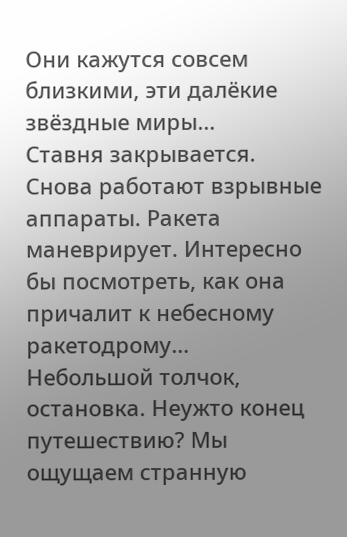Они кажутся совсем близкими, эти далёкие звёздные миры…
Ставня закрывается. Снова работают взрывные аппараты. Ракета маневрирует. Интересно бы посмотреть, как она причалит к небесному ракетодрому…
Небольшой толчок, остановка. Неужто конец путешествию? Мы ощущаем странную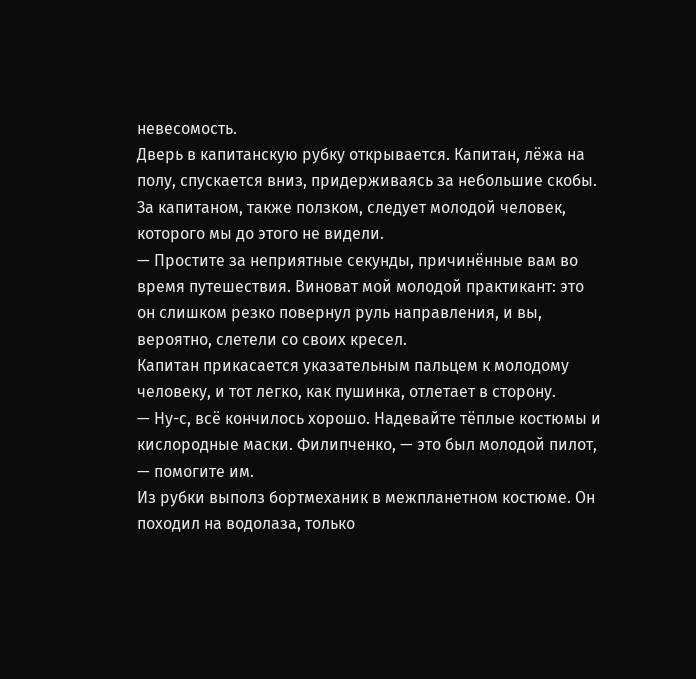невесомость.
Дверь в капитанскую рубку открывается. Капитан, лёжа на полу, спускается вниз, придерживаясь за небольшие скобы. За капитаном, также ползком, следует молодой человек, которого мы до этого не видели.
— Простите за неприятные секунды, причинённые вам во время путешествия. Виноват мой молодой практикант: это он слишком резко повернул руль направления, и вы, вероятно, слетели со своих кресел.
Капитан прикасается указательным пальцем к молодому человеку, и тот легко, как пушинка, отлетает в сторону.
— Ну-с, всё кончилось хорошо. Надевайте тёплые костюмы и кислородные маски. Филипченко, — это был молодой пилот, — помогите им.
Из рубки выполз бортмеханик в межпланетном костюме. Он походил на водолаза, только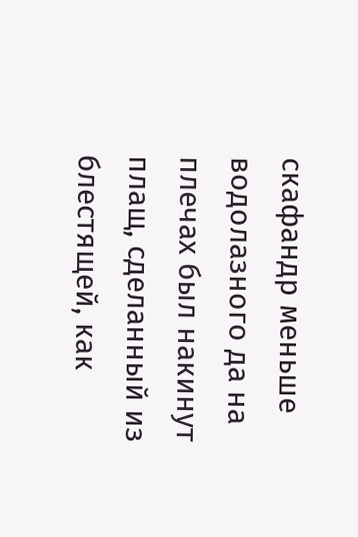скафандр меньше водолазного да на плечах был накинут плащ, сделанный из блестящей, как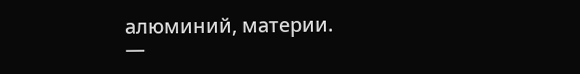алюминий, материи.
—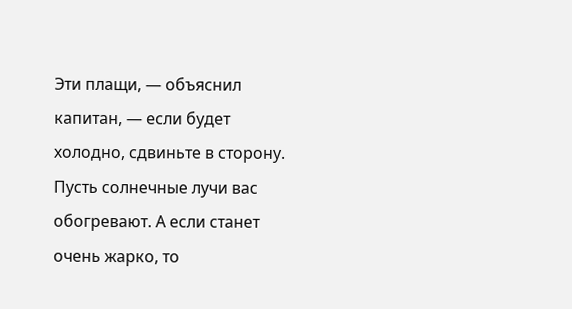Эти плащи, — объяснил капитан, — если будет холодно, сдвиньте в сторону. Пусть солнечные лучи вас обогревают. А если станет очень жарко, то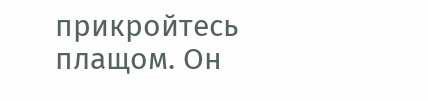прикройтесь плащом. Он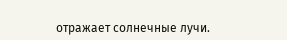отражает солнечные лучи.